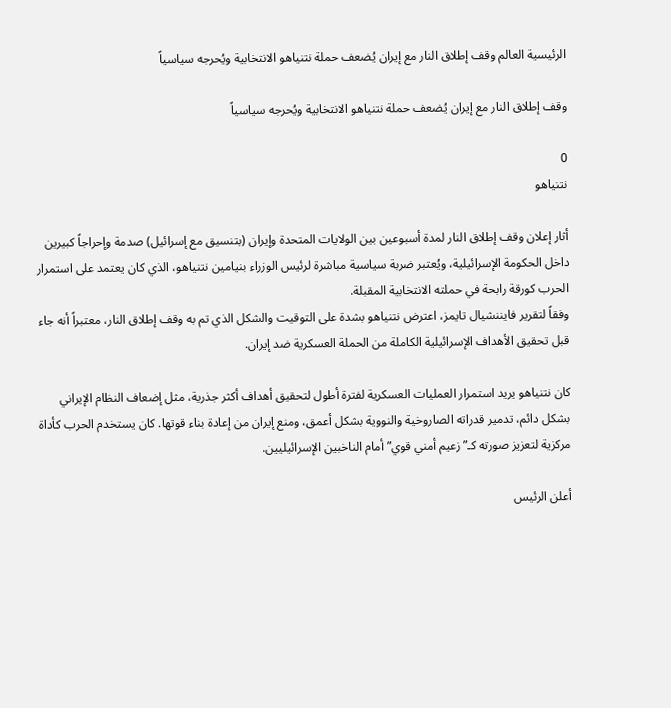الرئيسية العالم وقف إطلاق النار مع إيران يُضعف حملة نتنياهو الانتخابية ويُحرجه سياسياً

وقف إطلاق النار مع إيران يُضعف حملة نتنياهو الانتخابية ويُحرجه سياسياً

0
نتنياهو

أثار إعلان وقف إطلاق النار لمدة أسبوعين بين الولايات المتحدة وإيران (بتنسيق مع إسرائيل) صدمة وإحراجاً كبيرين داخل الحكومة الإسرائيلية، ويُعتبر ضربة سياسية مباشرة لرئيس الوزراء بنيامين نتنياهو، الذي كان يعتمد على استمرار الحرب كورقة رابحة في حملته الانتخابية المقبلة.
وفقاً لتقرير فايننشيال تايمز، اعترض نتنياهو بشدة على التوقيت والشكل الذي تم به وقف إطلاق النار، معتبراً أنه جاء قبل تحقيق الأهداف الإسرائيلية الكاملة من الحملة العسكرية ضد إيران.

كان نتنياهو يريد استمرار العمليات العسكرية لفترة أطول لتحقيق أهداف أكثر جذرية، مثل إضعاف النظام الإيراني بشكل دائم، تدمير قدراته الصاروخية والنووية بشكل أعمق، ومنع إيران من إعادة بناء قوتها. كان يستخدم الحرب كأداة مركزية لتعزيز صورته كـ”زعيم أمني قوي” أمام الناخبين الإسرائيليين.

أعلن الرئيس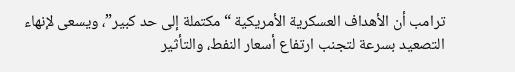ترامب أن الأهداف العسكرية الأمريكية “مكتملة إلى حد كبير”، ويسعى لإنهاء التصعيد بسرعة لتجنب ارتفاع أسعار النفط، والتأثير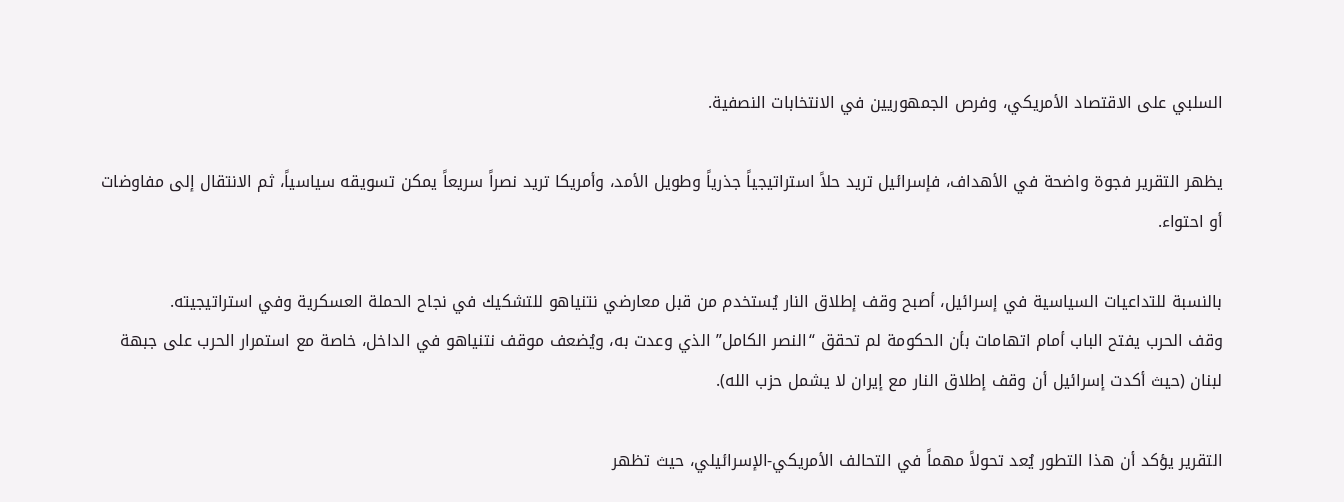السلبي على الاقتصاد الأمريكي، وفرص الجمهوريين في الانتخابات النصفية.

يظهر التقرير فجوة واضحة في الأهداف، فإسرائيل تريد حلاً استراتيجياً جذرياً وطويل الأمد، وأمريكا تريد نصراً سريعاً يمكن تسويقه سياسياً، ثم الانتقال إلى مفاوضات أو احتواء.

بالنسبة للتداعيات السياسية في إسرائيل، أصبح وقف إطلاق النار يُستخدم من قبل معارضي نتنياهو للتشكيك في نجاح الحملة العسكرية وفي استراتيجيته.
وقف الحرب يفتح الباب أمام اتهامات بأن الحكومة لم تحقق “النصر الكامل” الذي وعدت به، ويُضعف موقف نتنياهو في الداخل، خاصة مع استمرار الحرب على جبهة لبنان (حيث أكدت إسرائيل أن وقف إطلاق النار مع إيران لا يشمل حزب الله).

التقرير يؤكد أن هذا التطور يُعد تحولاً مهماً في التحالف الأمريكي-الإسرائيلي، حيث تظهر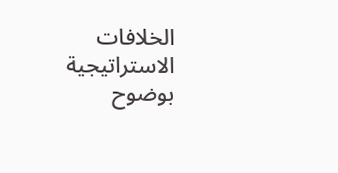الخلافات الاستراتيجية بوضوح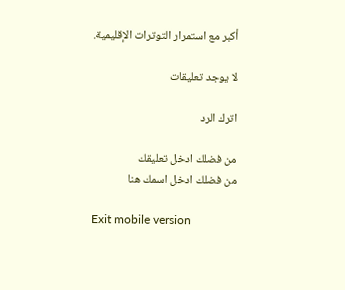أكبر مع استمرار التوترات الإقليمية.

لا يوجد تعليقات

اترك الرد

من فضلك ادخل تعليقك
من فضلك ادخل اسمك هنا

Exit mobile version